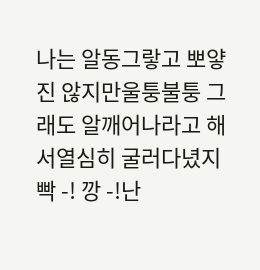나는 알동그랗고 뽀얗진 않지만울퉁불퉁 그래도 알깨어나라고 해서열심히 굴러다녔지빡 -! 깡 -!난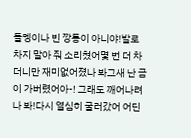돌멩이나 빈 깡통이 아니야!발로 차지 말아 줘 소리쳤어몇 번 더 차더니만 재미없어졌나 봐그새 난 금이 가버렸어아-! 그래도 깨어나려나 봐!다시 열심히 굴러갔어 어딘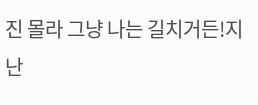진 몰라 그냥 나는 길치거든!지난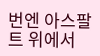번엔 아스팔트 위에서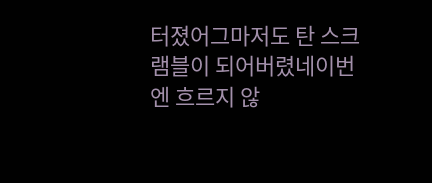터졌어그마저도 탄 스크램블이 되어버렸네이번엔 흐르지 않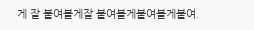게 잘 붙여볼게잘 붙여볼게붙여볼게붙여.